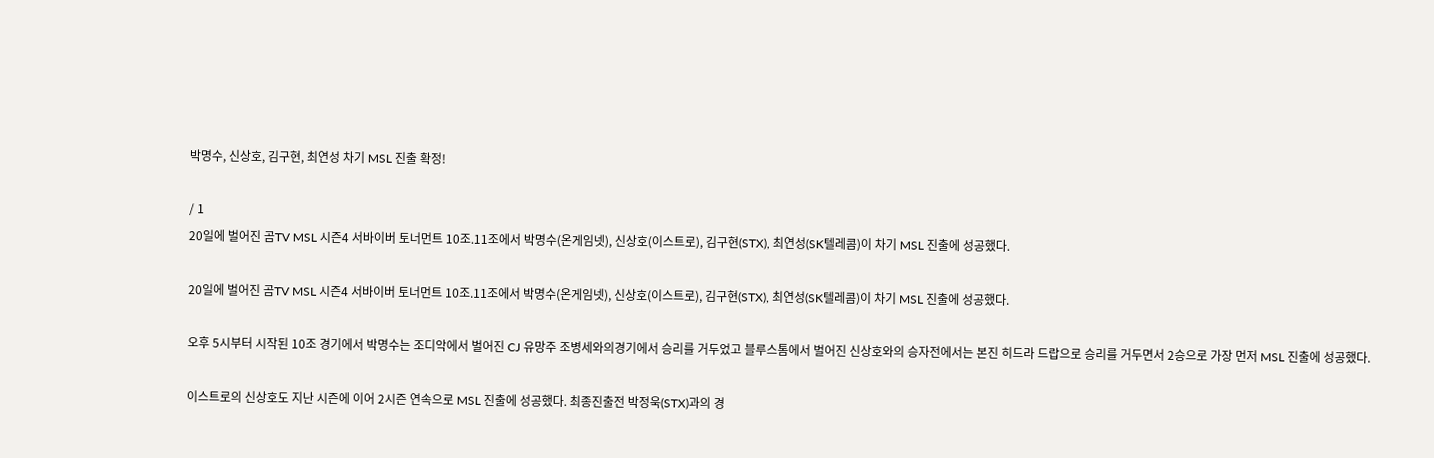박명수, 신상호, 김구현, 최연성 차기 MSL 진출 확정!

/ 1
20일에 벌어진 곰TV MSL 시즌4 서바이버 토너먼트 10조.11조에서 박명수(온게임넷), 신상호(이스트로), 김구현(STX), 최연성(SK텔레콤)이 차기 MSL 진출에 성공했다.

20일에 벌어진 곰TV MSL 시즌4 서바이버 토너먼트 10조.11조에서 박명수(온게임넷), 신상호(이스트로), 김구현(STX), 최연성(SK텔레콤)이 차기 MSL 진출에 성공했다.

오후 5시부터 시작된 10조 경기에서 박명수는 조디악에서 벌어진 CJ 유망주 조병세와의경기에서 승리를 거두었고 블루스톰에서 벌어진 신상호와의 승자전에서는 본진 히드라 드랍으로 승리를 거두면서 2승으로 가장 먼저 MSL 진출에 성공했다.

이스트로의 신상호도 지난 시즌에 이어 2시즌 연속으로 MSL 진출에 성공했다. 최종진출전 박정욱(STX)과의 경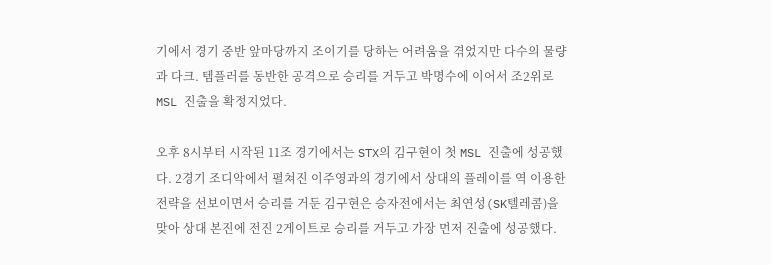기에서 경기 중반 앞마당까지 조이기를 당하는 어려움을 겪었지만 다수의 물량과 다크. 템플러를 동반한 공격으로 승리를 거두고 박명수에 이어서 조2위로 MSL 진출을 확정지었다.

오후 8시부터 시작된 11조 경기에서는 STX의 김구현이 첫 MSL 진출에 성공했다. 2경기 조디악에서 펼쳐진 이주영과의 경기에서 상대의 플레이를 역 이용한 전략을 선보이면서 승리를 거둔 김구현은 승자전에서는 최연성(SK텔레콤)을 맞아 상대 본진에 전진 2게이트로 승리를 거두고 가장 먼저 진출에 성공했다.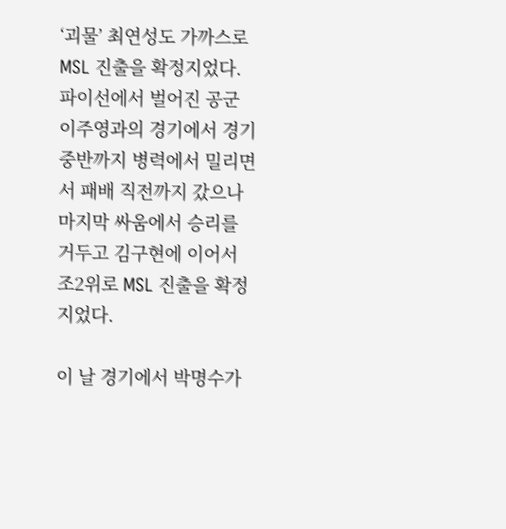‘괴물’ 최연성도 가까스로 MSL 진출을 확정지었다. 파이선에서 벌어진 공군 이주영과의 경기에서 경기 중반까지 병력에서 밀리면서 패배 직전까지 갔으나 마지막 싸움에서 승리를 거두고 김구현에 이어서 조2위로 MSL 진출을 확정지었다.

이 날 경기에서 박명수가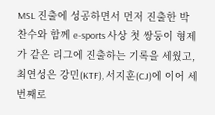MSL 진출에 성공하면서 먼저 진출한 박찬수와 함께 e-sports 사상 첫 쌍둥이 형제가 같은 리그에 진출하는 기록을 세웠고, 최연성은 강민(KTF), 서지훈(CJ)에 이어 세 번째로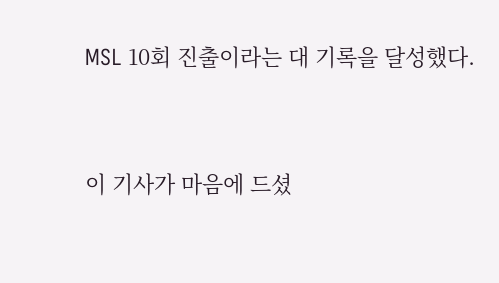MSL 10회 진출이라는 대 기록을 달성했다.



이 기사가 마음에 드셨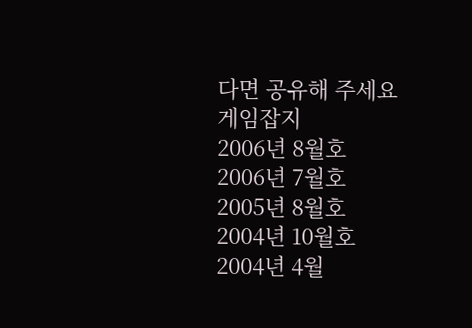다면 공유해 주세요
게임잡지
2006년 8월호
2006년 7월호
2005년 8월호
2004년 10월호
2004년 4월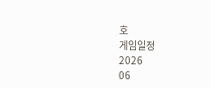호
게임일정
2026
06